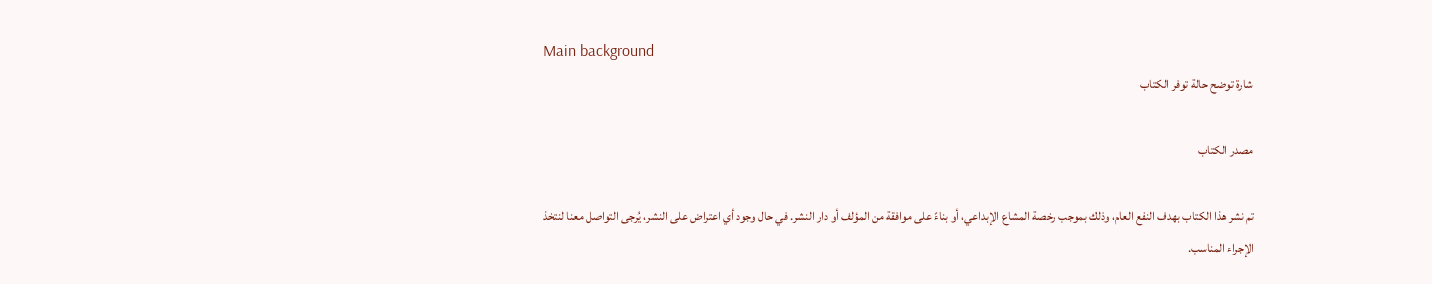Main background
شارة توضح حالة توفر الكتاب

مصدر الكتاب

تم نشر هذا الكتاب بهدف النفع العام، وذلك بموجب رخصة المشاع الإبداعي، أو بناءً على موافقة من المؤلف أو دار النشر. في حال وجود أي اعتراض على النشر، يُرجى التواصل معنا لنتخذ الإجراء المناسب.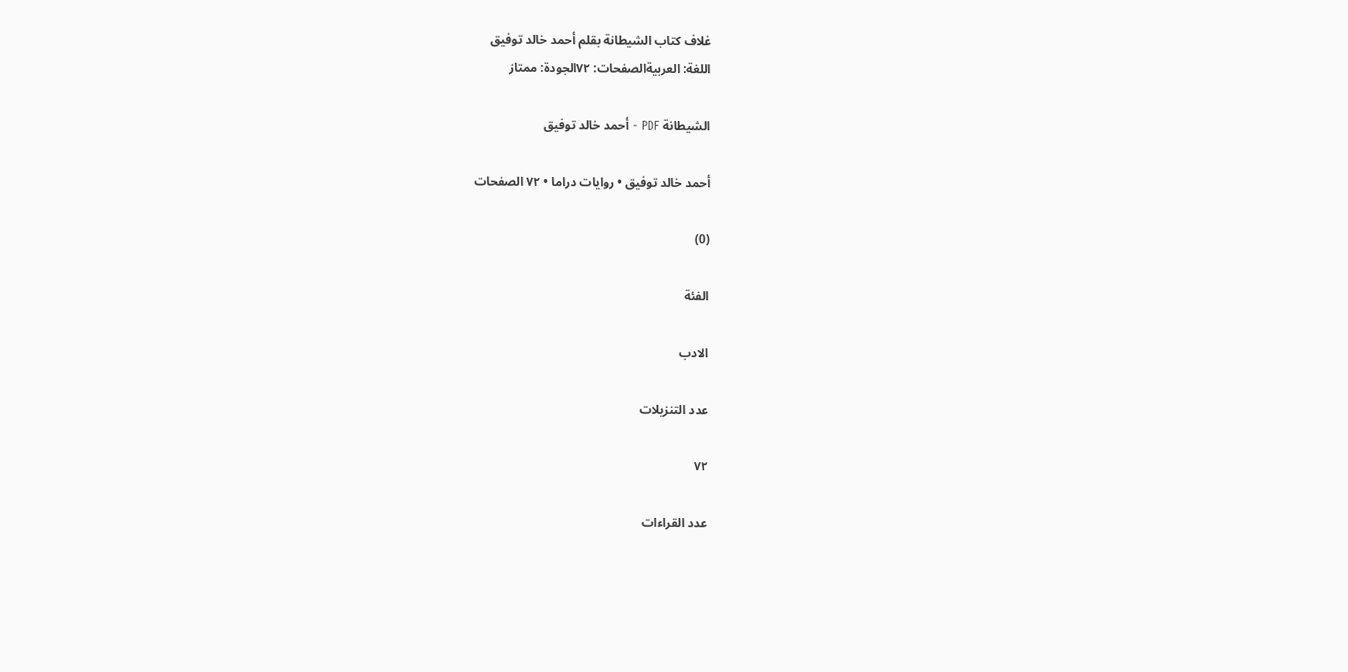غلاف كتاب الشيطانة بقلم أحمد خالد توفيق
اللغة: العربيةالصفحات: ٧٢الجودة: ممتاز

الشيطانة PDF - أحمد خالد توفيق

أحمد خالد توفيق • روايات دراما • ٧٢ الصفحات

(0)

الفئة

الادب

عدد التنزيلات

٧٢

عدد القراءات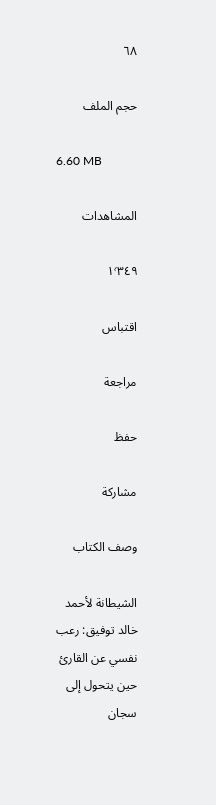٦٨

حجم الملف

6.60 MB

المشاهدات

١٬٣٤٩

اقتباس

مراجعة

حفظ

مشاركة

وصف الكتاب

الشيطانة لأحمد خالد توفيق: رعب نفسي عن القارئ حين يتحول إلى سجان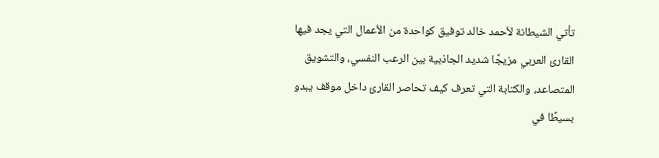تأتي الشيطانة لأحمد خالد توفيق كواحدة من الأعمال التي يجد فيها القارئ العربي مزيجًا شديد الجاذبية بين الرعب النفسي، والتشويق المتصاعد، والكتابة التي تعرف كيف تحاصر القارئ داخل موقف يبدو بسيطًا في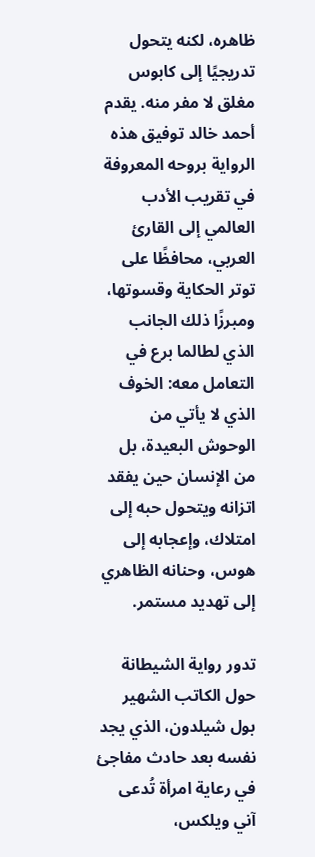ظاهره، لكنه يتحول تدريجيًا إلى كابوس مغلق لا مفر منه. يقدم أحمد خالد توفيق هذه الرواية بروحه المعروفة في تقريب الأدب العالمي إلى القارئ العربي، محافظًا على توتر الحكاية وقسوتها، ومبرزًا ذلك الجانب الذي لطالما برع في التعامل معه: الخوف الذي لا يأتي من الوحوش البعيدة، بل من الإنسان حين يفقد اتزانه ويتحول حبه إلى امتلاك، وإعجابه إلى هوس، وحنانه الظاهري إلى تهديد مستمر.

تدور رواية الشيطانة حول الكاتب الشهير بول شيلدون، الذي يجد نفسه بعد حادث مفاجئ في رعاية امرأة تُدعى آني ويلكس،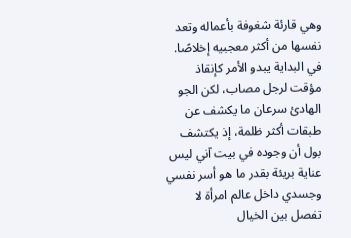وهي قارئة شغوفة بأعماله وتعد نفسها من أكثر معجبيه إخلاصًا. في البداية يبدو الأمر كإنقاذ مؤقت لرجل مصاب، لكن الجو الهادئ سرعان ما يكشف عن طبقات أكثر ظلمة، إذ يكتشف بول أن وجوده في بيت آني ليس عناية بريئة بقدر ما هو أسر نفسي وجسدي داخل عالم امرأة لا تفصل بين الخيال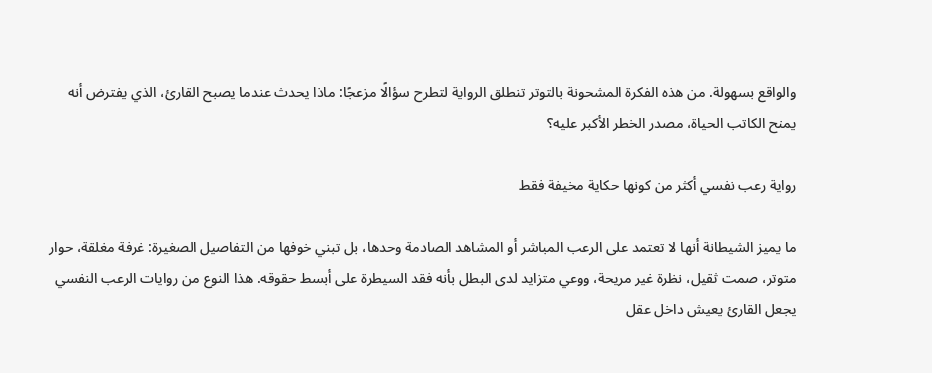والواقع بسهولة. من هذه الفكرة المشحونة بالتوتر تنطلق الرواية لتطرح سؤالًا مزعجًا: ماذا يحدث عندما يصبح القارئ، الذي يفترض أنه يمنح الكاتب الحياة، مصدر الخطر الأكبر عليه؟

رواية رعب نفسي أكثر من كونها حكاية مخيفة فقط

ما يميز الشيطانة أنها لا تعتمد على الرعب المباشر أو المشاهد الصادمة وحدها، بل تبني خوفها من التفاصيل الصغيرة: غرفة مغلقة، حوار متوتر، صمت ثقيل، نظرة غير مريحة، ووعي متزايد لدى البطل بأنه فقد السيطرة على أبسط حقوقه. هذا النوع من روايات الرعب النفسي يجعل القارئ يعيش داخل عقل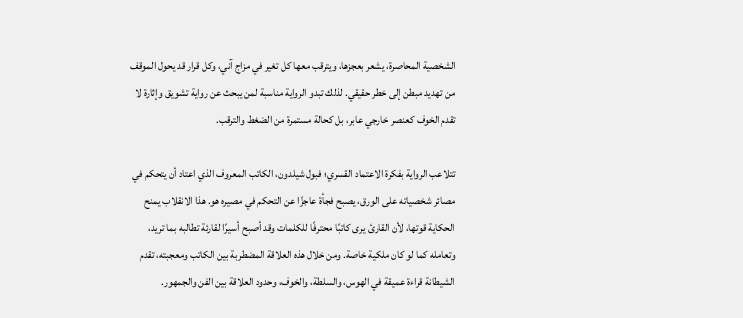الشخصية المحاصرة، يشعر بعجزها، ويترقب معها كل تغير في مزاج آني، وكل قرار قد يحول الموقف من تهديد مبطن إلى خطر حقيقي. لذلك تبدو الرواية مناسبة لمن يبحث عن رواية تشويق وإثارة لا تقدم الخوف كعنصر خارجي عابر، بل كحالة مستمرة من الضغط والترقب.

تتلاعب الرواية بفكرة الاعتماد القسري؛ فبول شيلدون، الكاتب المعروف الذي اعتاد أن يتحكم في مصائر شخصياته على الورق، يصبح فجأة عاجزًا عن التحكم في مصيره هو. هذا الانقلاب يمنح الحكاية قوتها، لأن القارئ يرى كاتبًا محترفًا للكلمات وقد أصبح أسيرًا لقارئة تطالبه بما تريد، وتعامله كما لو كان ملكية خاصة. ومن خلال هذه العلاقة المضطربة بين الكاتب ومعجبته، تقدم الشيطانة قراءة عميقة في الهوس، والسلطة، والخوف، وحدود العلاقة بين الفن والجمهور.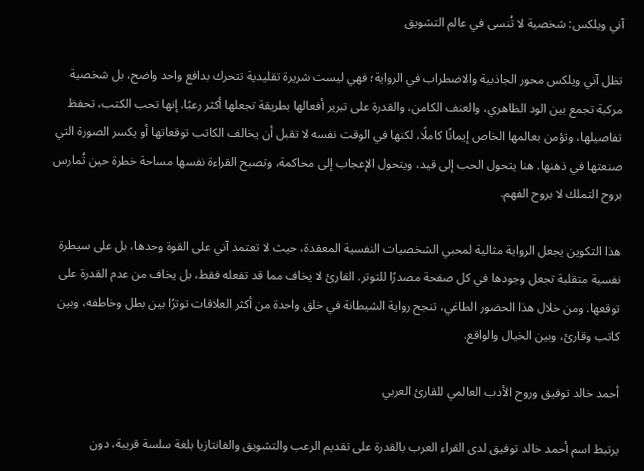آني ويلكس: شخصية لا تُنسى في عالم التشويق

تظل آني ويلكس محور الجاذبية والاضطراب في الرواية؛ فهي ليست شريرة تقليدية تتحرك بدافع واحد واضح، بل شخصية مركبة تجمع بين الود الظاهري، والعنف الكامن، والقدرة على تبرير أفعالها بطريقة تجعلها أكثر رعبًا. إنها تحب الكتب، تحفظ تفاصيلها، وتؤمن بعالمها الخاص إيمانًا كاملًا، لكنها في الوقت نفسه لا تقبل أن يخالف الكاتب توقعاتها أو يكسر الصورة التي صنعتها في ذهنها. هنا يتحول الحب إلى قيد، ويتحول الإعجاب إلى محاكمة، وتصبح القراءة نفسها مساحة خطرة حين تُمارس بروح التملك لا بروح الفهم.

هذا التكوين يجعل الرواية مثالية لمحبي الشخصيات النفسية المعقدة، حيث لا تعتمد آني على القوة وحدها، بل على سيطرة نفسية متقلبة تجعل وجودها في كل صفحة مصدرًا للتوتر. القارئ لا يخاف مما قد تفعله فقط، بل يخاف من عدم القدرة على توقعها. ومن خلال هذا الحضور الطاغي، تنجح رواية الشيطانة في خلق واحدة من أكثر العلاقات توترًا بين بطل وخاطفه، وبين كاتب وقارئ، وبين الخيال والواقع.

أحمد خالد توفيق وروح الأدب العالمي للقارئ العربي

يرتبط اسم أحمد خالد توفيق لدى القراء العرب بالقدرة على تقديم الرعب والتشويق والفانتازيا بلغة سلسة قريبة، دون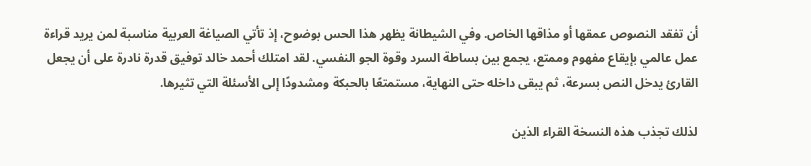أن تفقد النصوص عمقها أو مذاقها الخاص. وفي الشيطانة يظهر هذا الحس بوضوح، إذ تأتي الصياغة العربية مناسبة لمن يريد قراءة عمل عالمي بإيقاع مفهوم وممتع، يجمع بين بساطة السرد وقوة الجو النفسي. لقد امتلك أحمد خالد توفيق قدرة نادرة على أن يجعل القارئ يدخل النص بسرعة، ثم يبقى داخله حتى النهاية، مستمتعًا بالحبكة ومشدودًا إلى الأسئلة التي تثيرها.

لذلك تجذب هذه النسخة القراء الذين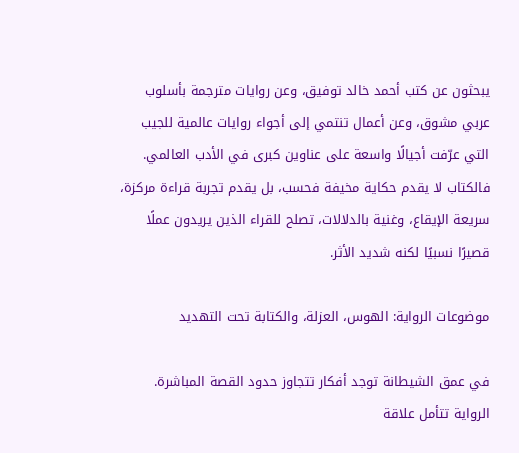يبحثون عن كتب أحمد خالد توفيق، وعن روايات مترجمة بأسلوب عربي مشوق، وعن أعمال تنتمي إلى أجواء روايات عالمية للجيب التي عرّفت أجيالًا واسعة على عناوين كبرى في الأدب العالمي. فالكتاب لا يقدم حكاية مخيفة فحسب، بل يقدم تجربة قراءة مركزة، سريعة الإيقاع، وغنية بالدلالات، تصلح للقراء الذين يريدون عملًا قصيرًا نسبيًا لكنه شديد الأثر.

موضوعات الرواية: الهوس، العزلة، والكتابة تحت التهديد

في عمق الشيطانة توجد أفكار تتجاوز حدود القصة المباشرة. الرواية تتأمل علاقة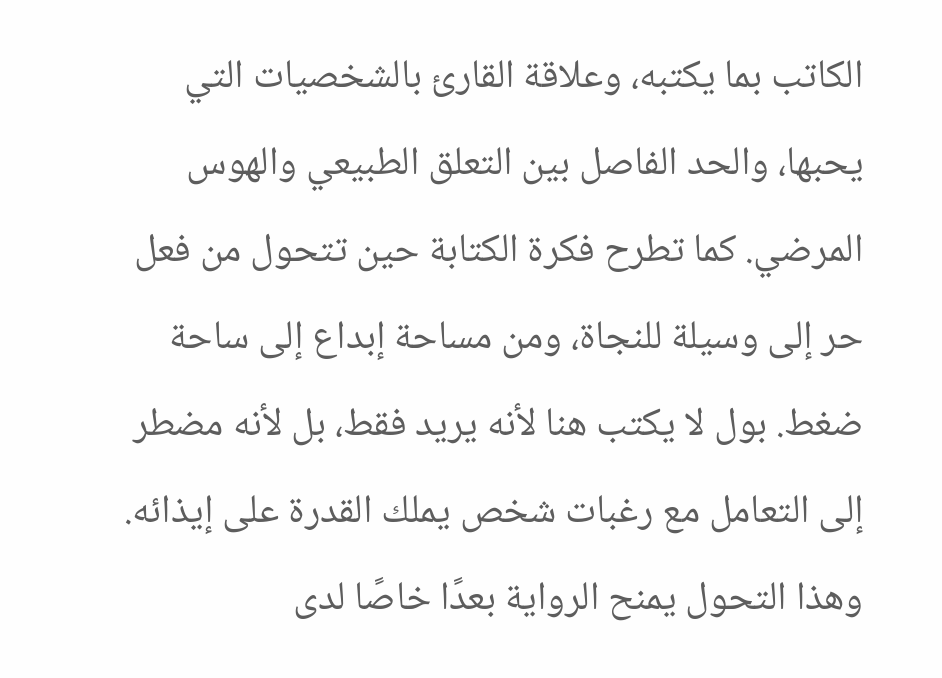الكاتب بما يكتبه، وعلاقة القارئ بالشخصيات التي يحبها، والحد الفاصل بين التعلق الطبيعي والهوس المرضي. كما تطرح فكرة الكتابة حين تتحول من فعل حر إلى وسيلة للنجاة، ومن مساحة إبداع إلى ساحة ضغط. بول لا يكتب هنا لأنه يريد فقط، بل لأنه مضطر إلى التعامل مع رغبات شخص يملك القدرة على إيذائه. وهذا التحول يمنح الرواية بعدًا خاصًا لدى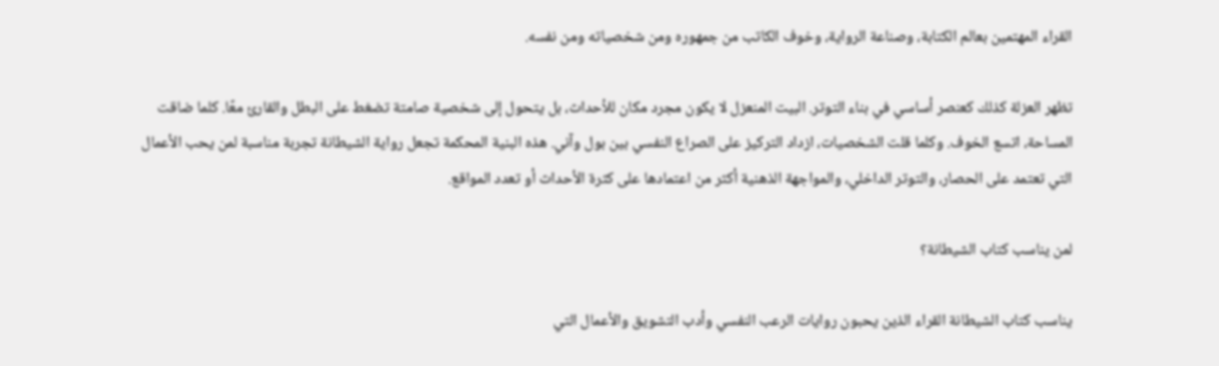القراء المهتمين بعالم الكتابة، وصناعة الرواية، وخوف الكاتب من جمهوره ومن شخصياته ومن نفسه.

تظهر العزلة كذلك كعنصر أساسي في بناء التوتر. البيت المنعزل لا يكون مجرد مكان للأحداث، بل يتحول إلى شخصية صامتة تضغط على البطل والقارئ معًا. كلما ضاقت المساحة، اتسع الخوف. وكلما قلت الشخصيات، ازداد التركيز على الصراع النفسي بين بول وآني. هذه البنية المحكمة تجعل رواية الشيطانة تجربة مناسبة لمن يحب الأعمال التي تعتمد على الحصار، والتوتر الداخلي، والمواجهة الذهنية أكثر من اعتمادها على كثرة الأحداث أو تعدد المواقع.

لمن يناسب كتاب الشيطانة؟

يناسب كتاب الشيطانة القراء الذين يحبون روايات الرعب النفسي وأدب التشويق والأعمال التي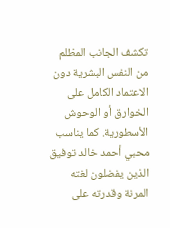تكشف الجانب المظلم من النفس البشرية دون الاعتماد الكامل على الخوارق أو الوحوش الأسطورية. كما يناسب محبي أحمد خالد توفيق الذين يفضلون لغته المرنة وقدرته على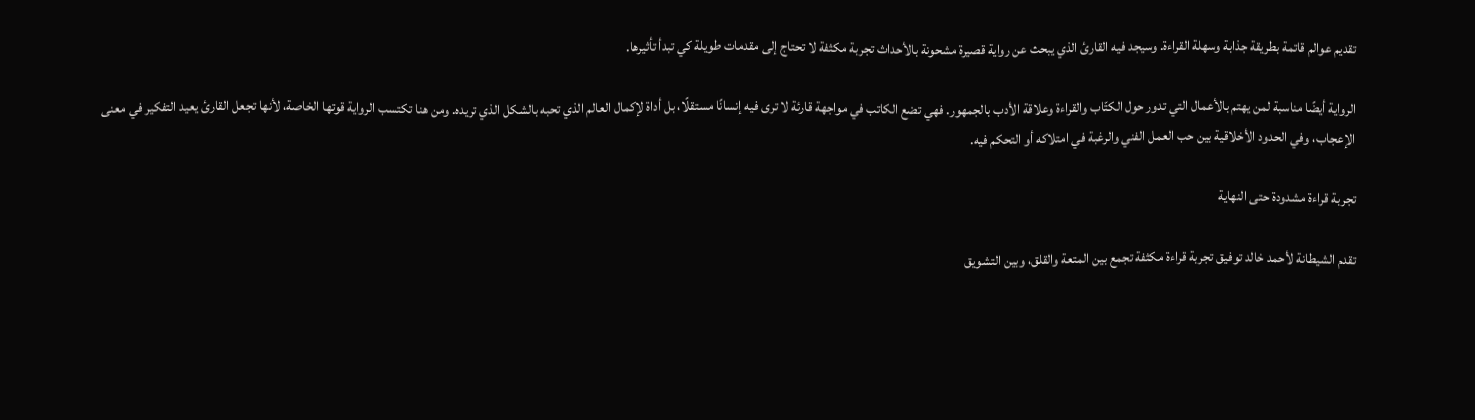تقديم عوالم قاتمة بطريقة جذابة وسهلة القراءة. وسيجد فيه القارئ الذي يبحث عن رواية قصيرة مشحونة بالأحداث تجربة مكثفة لا تحتاج إلى مقدمات طويلة كي تبدأ تأثيرها.

الرواية أيضًا مناسبة لمن يهتم بالأعمال التي تدور حول الكتّاب والقراءة وعلاقة الأدب بالجمهور. فهي تضع الكاتب في مواجهة قارئة لا ترى فيه إنسانًا مستقلًا، بل أداة لإكمال العالم الذي تحبه بالشكل الذي تريده. ومن هنا تكتسب الرواية قوتها الخاصة، لأنها تجعل القارئ يعيد التفكير في معنى الإعجاب، وفي الحدود الأخلاقية بين حب العمل الفني والرغبة في امتلاكه أو التحكم فيه.

تجربة قراءة مشدودة حتى النهاية

تقدم الشيطانة لأحمد خالد توفيق تجربة قراءة مكثفة تجمع بين المتعة والقلق، وبين التشويق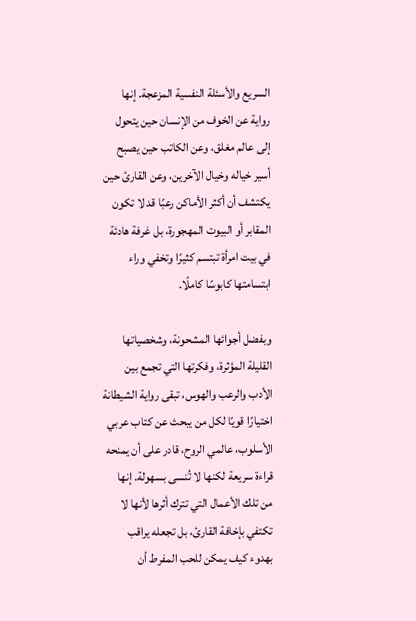السريع والأسئلة النفسية المزعجة. إنها رواية عن الخوف من الإنسان حين يتحول إلى عالم مغلق، وعن الكاتب حين يصبح أسير خياله وخيال الآخرين، وعن القارئ حين يكتشف أن أكثر الأماكن رعبًا قد لا تكون المقابر أو البيوت المهجورة، بل غرفة هادئة في بيت امرأة تبتسم كثيرًا وتخفي وراء ابتسامتها كابوسًا كاملًا.

وبفضل أجوائها المشحونة، وشخصياتها القليلة المؤثرة، وفكرتها التي تجمع بين الأدب والرعب والهوس، تبقى رواية الشيطانة اختيارًا قويًا لكل من يبحث عن كتاب عربي الأسلوب، عالمي الروح، قادر على أن يمنحه قراءة سريعة لكنها لا تُنسى بسهولة. إنها من تلك الأعمال التي تترك أثرها لأنها لا تكتفي بإخافة القارئ، بل تجعله يراقب بهدوء كيف يمكن للحب المفرط أن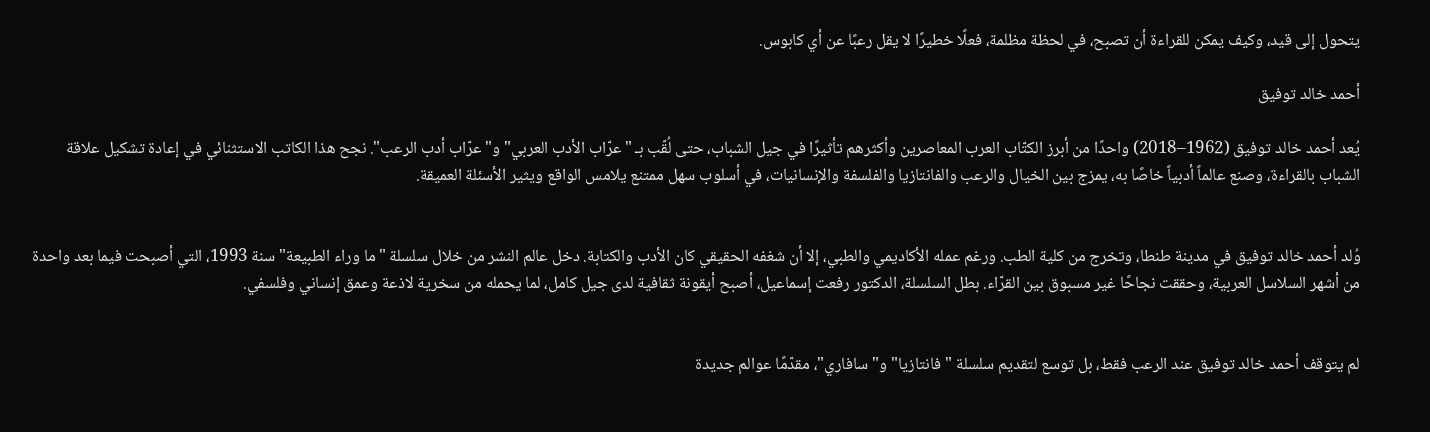يتحول إلى قيد، وكيف يمكن للقراءة أن تصبح، في لحظة مظلمة، فعلًا خطيرًا لا يقل رعبًا عن أي كابوس.

أحمد خالد توفيق

يُعد أحمد خالد توفيق (1962–2018) واحدًا من أبرز الكتّاب العرب المعاصرين وأكثرهم تأثيرًا في جيل الشباب، حتى لُقّب بـ "عرّاب الأدب العربي" و"عرّاب أدب الرعب". نجح هذا الكاتب الاستثنائي في إعادة تشكيل علاقة الشباب بالقراءة، وصنع عالماً أدبياً خاصًا به، يمزج بين الخيال والرعب والفانتازيا والفلسفة والإنسانيات، في أسلوب سهل ممتنع يلامس الواقع ويثير الأسئلة العميقة.


وُلد أحمد خالد توفيق في مدينة طنطا، وتخرج من كلية الطب. ورغم عمله الأكاديمي والطبي، إلا أن شغفه الحقيقي كان الأدب والكتابة. دخل عالم النشر من خلال سلسلة "ما وراء الطبيعة" سنة 1993، التي أصبحت فيما بعد واحدة من أشهر السلاسل العربية، وحققت نجاحًا غير مسبوق بين القرّاء. بطل السلسلة، الدكتور رفعت إسماعيل، أصبح أيقونة ثقافية لدى جيل كامل، لما يحمله من سخرية لاذعة وعمق إنساني وفلسفي.


لم يتوقف أحمد خالد توفيق عند الرعب فقط، بل توسع لتقديم سلسلة "فانتازيا" و"سافاري"، مقدّمًا عوالم جديدة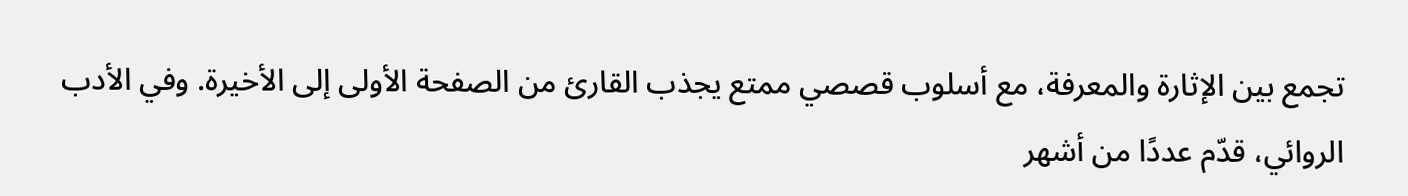تجمع بين الإثارة والمعرفة، مع أسلوب قصصي ممتع يجذب القارئ من الصفحة الأولى إلى الأخيرة. وفي الأدب الروائي، قدّم عددًا من أشهر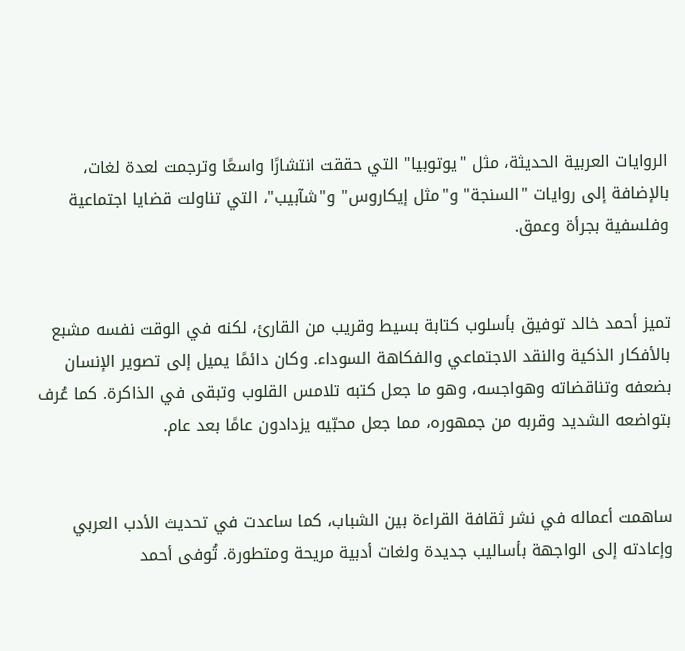الروايات العربية الحديثة، مثل "يوتوبيا" التي حققت انتشارًا واسعًا وترجمت لعدة لغات، بالإضافة إلى روايات "السنجة" و"مثل إيكاروس" و"شآبيب"، التي تناولت قضايا اجتماعية وفلسفية بجرأة وعمق.


تميز أحمد خالد توفيق بأسلوب كتابة بسيط وقريب من القارئ، لكنه في الوقت نفسه مشبع بالأفكار الذكية والنقد الاجتماعي والفكاهة السوداء. وكان دائمًا يميل إلى تصوير الإنسان بضعفه وتناقضاته وهواجسه، وهو ما جعل كتبه تلامس القلوب وتبقى في الذاكرة. كما عُرف بتواضعه الشديد وقربه من جمهوره، مما جعل محبّيه يزدادون عامًا بعد عام.


ساهمت أعماله في نشر ثقافة القراءة بين الشباب، كما ساعدت في تحديث الأدب العربي وإعادته إلى الواجهة بأساليب جديدة ولغات أدبية مريحة ومتطورة. تُوفى أحمد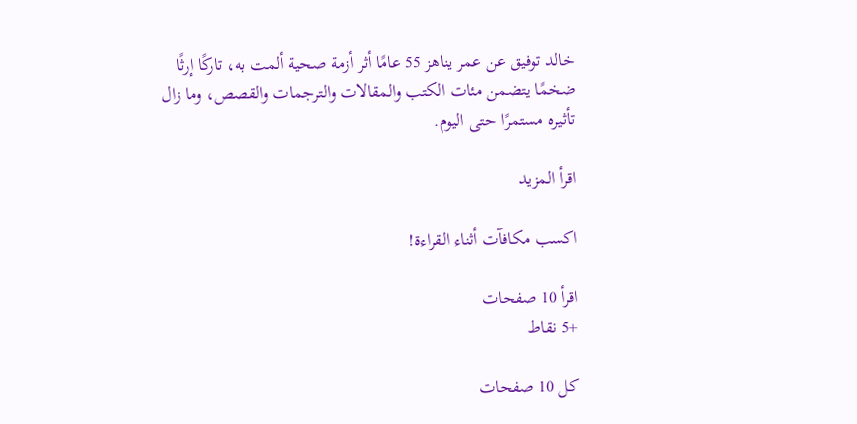خالد توفيق عن عمر يناهز 55 عامًا أثر أزمة صحية ألمت به، تاركًا إرثًا ضخمًا يتضمن مئات الكتب والمقالات والترجمات والقصص، وما زال تأثيره مستمرًا حتى اليوم.

اقرأ المزيد

اكسب مكافآت أثناء القراءة!

اقرأ 10 صفحات
+5 نقاط

كل 10 صفحات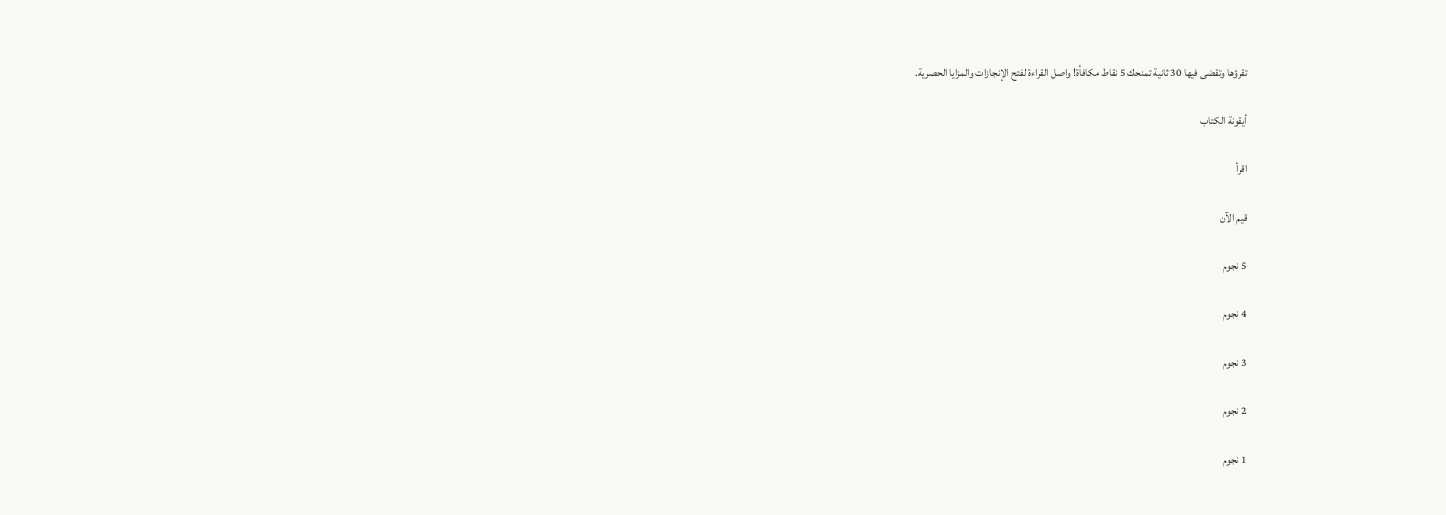تقرؤها وتقضى فيها 30 ثانية تمنحك 5 نقاط مكافأة! واصل القراءة لفتح الإنجازات والمزايا الحصرية.

أيقونة الكتاب

اقرأ

قيم الآن

5 نجوم

4 نجوم

3 نجوم

2 نجوم

1 نجوم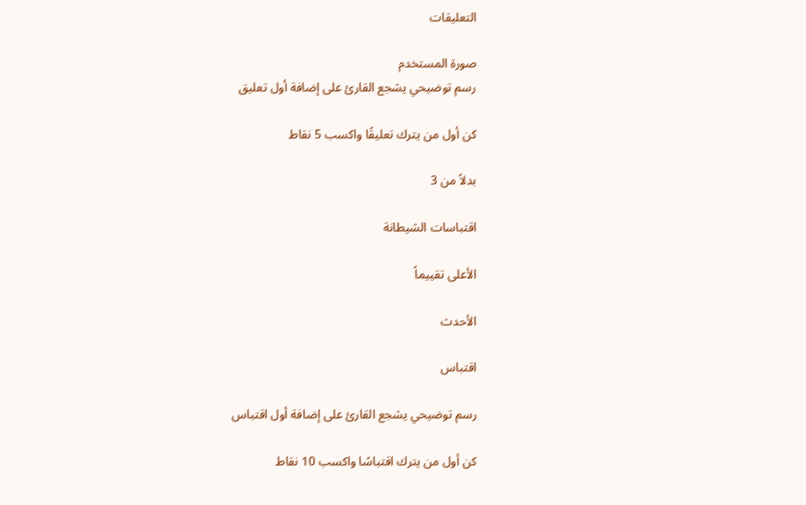التعليقات

صورة المستخدم
رسم توضيحي يشجع القارئ على إضافة أول تعليق

كن أول من يترك تعليقًا واكسب 5 نقاط

بدلاً من 3

اقتباسات الشيطانة

الأعلى تقييماً

الأحدث

اقتباس

رسم توضيحي يشجع القارئ على إضافة أول اقتباس

كن أول من يترك اقتباسًا واكسب 10 نقاط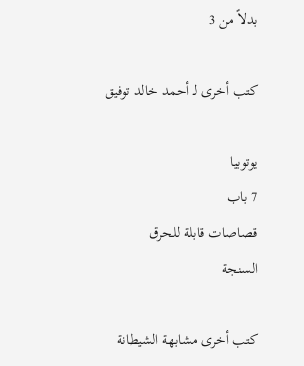بدلاً من 3

كتب أخرى لـ أحمد خالد توفيق

يوتوبيا
7 باب
قصاصات قابلة للحرق
السنجة

كتب أخرى مشابهة الشيطانة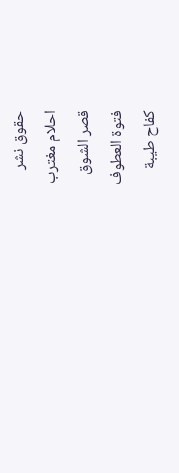حقوق نشر
احلام مغترب
قصر الشوق
فتوة العطوف
كفاح طيبة